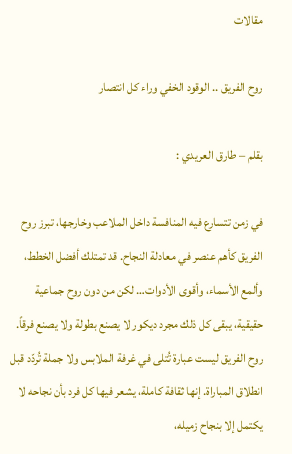مقالات

روح الفريق .. الوقود الخفي وراء كل انتصار

بقلم – طارق العريدي :

في زمن تتسارع فيه المنافسة داخل الملاعب وخارجها، تبرز روح الفريق كأهم عنصر في معادلة النجاح. قد تمتلك أفضل الخطط، وألمع الأسماء، وأقوى الأدوات… لكن من دون روح جماعية حقيقية، يبقى كل ذلك مجرد ديكور لا يصنع بطولة ولا يصنع فرقاً.
روح الفريق ليست عبارة تُتلى في غرفة الملابس ولا جملة تُردّد قبل انطلاق المباراة. إنها ثقافة كاملة، يشعر فيها كل فرد بأن نجاحه لا يكتمل إلا بنجاح زميله،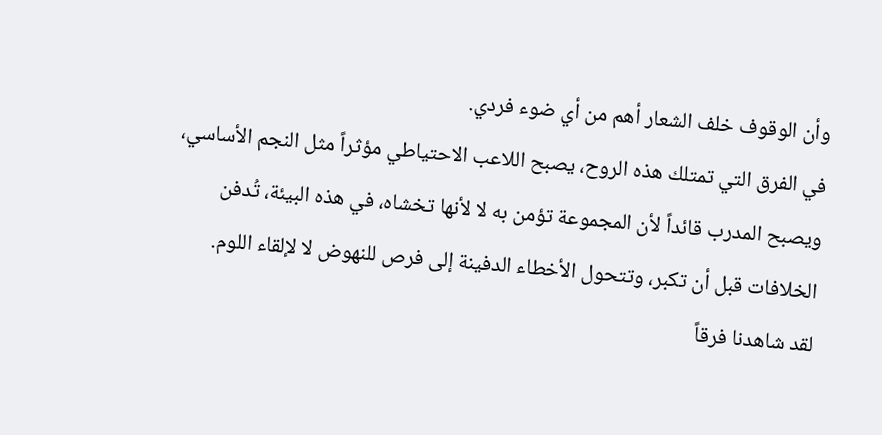وأن الوقوف خلف الشعار أهم من أي ضوء فردي.
في الفرق التي تمتلك هذه الروح، يصبح اللاعب الاحتياطي مؤثراً مثل النجم الأساسي، ويصبح المدرب قائداً لأن المجموعة تؤمن به لا لأنها تخشاه، في هذه البيئة، تُدفن الخلافات قبل أن تكبر، وتتحول الأخطاء الدفينة إلى فرص للنهوض لا لإلقاء اللوم.
لقد شاهدنا فرقاً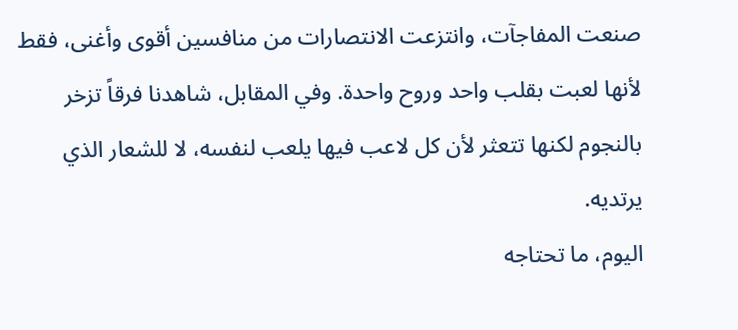صنعت المفاجآت، وانتزعت الانتصارات من منافسين أقوى وأغنى، فقط لأنها لعبت بقلب واحد وروح واحدة. وفي المقابل، شاهدنا فرقاً تزخر بالنجوم لكنها تتعثر لأن كل لاعب فيها يلعب لنفسه، لا للشعار الذي يرتديه.
اليوم، ما تحتاجه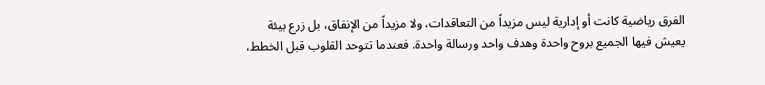الفرق رياضية كانت أو إدارية ليس مزيداً من التعاقدات، ولا مزيداً من الإنفاق، بل زرع بيئة يعيش فيها الجميع بروح واحدة وهدف واحد ورسالة واحدة. فعندما تتوحد القلوب قبل الخطط،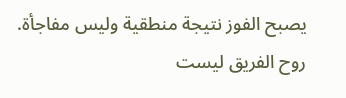يصبح الفوز نتيجة منطقية وليس مفاجأة.
روح الفريق ليست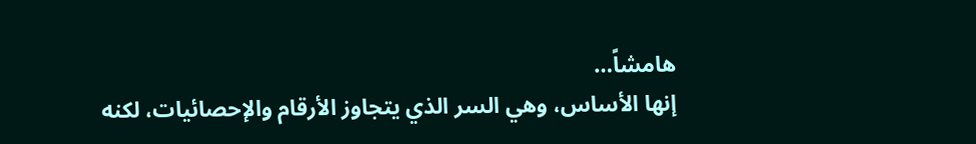هامشاً…
إنها الأساس، وهي السر الذي يتجاوز الأرقام والإحصائيات، لكنه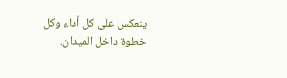ينعكس على كل أداء وكل خطوة داخل الميدان.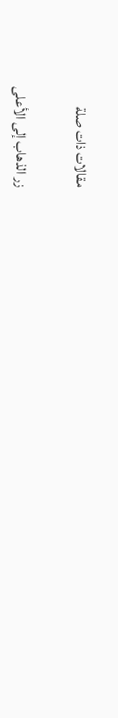مقالات ذات صلة

زر الذهاب إلى الأعلى